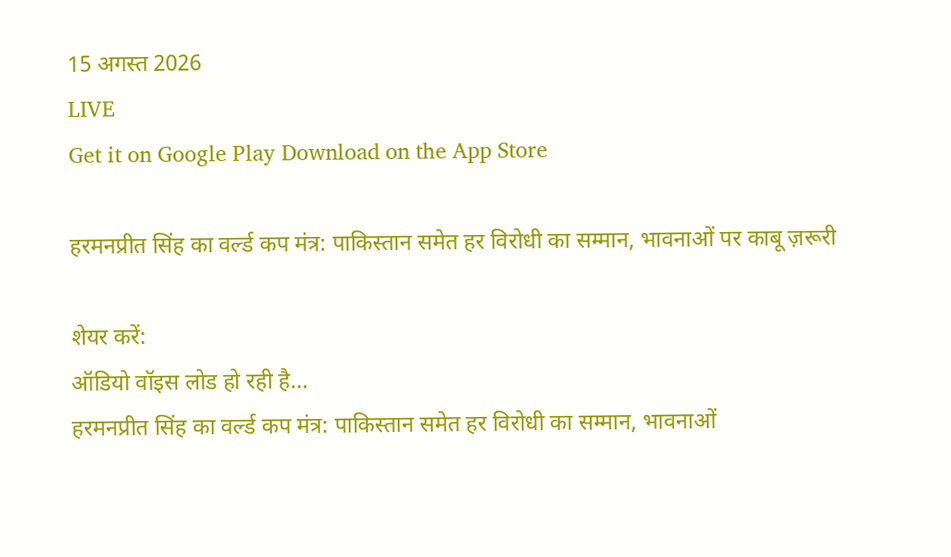15 अगस्त 2026
LIVE
Get it on Google Play Download on the App Store

हरमनप्रीत सिंह का वर्ल्ड कप मंत्र: पाकिस्तान समेत हर विरोधी का सम्मान, भावनाओं पर काबू ज़रूरी

शेयर करें:
ऑडियो वॉइस लोड हो रही है…
हरमनप्रीत सिंह का वर्ल्ड कप मंत्र: पाकिस्तान समेत हर विरोधी का सम्मान, भावनाओं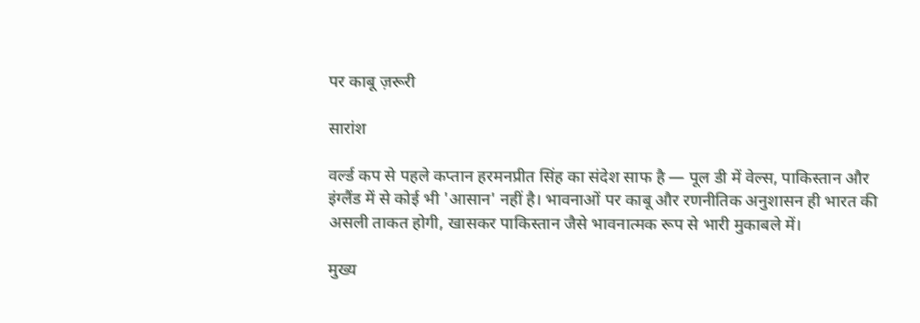पर काबू ज़रूरी

सारांश

वर्ल्ड कप से पहले कप्तान हरमनप्रीत सिंह का संदेश साफ है — पूल डी में वेल्स, पाकिस्तान और इंग्लैंड में से कोई भी 'आसान' नहीं है। भावनाओं पर काबू और रणनीतिक अनुशासन ही भारत की असली ताकत होगी, खासकर पाकिस्तान जैसे भावनात्मक रूप से भारी मुकाबले में।

मुख्य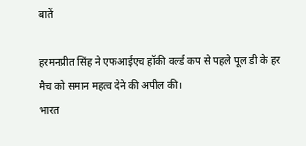बातें

हरमनप्रीत सिंह ने एफआईएच हॉकी वर्ल्ड कप से पहले पूल डी के हर मैच को समान महत्व देने की अपील की।
भारत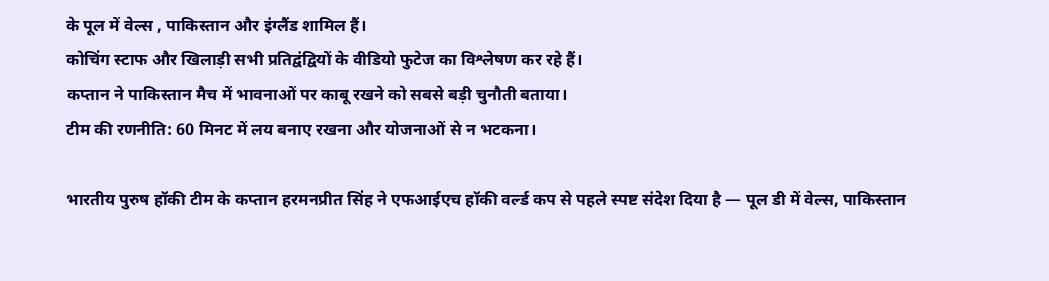के पूल में वेल्स , पाकिस्तान और इंग्लैंड शामिल हैं।
कोचिंग स्टाफ और खिलाड़ी सभी प्रतिद्वंद्वियों के वीडियो फुटेज का विश्लेषण कर रहे हैं।
कप्तान ने पाकिस्तान मैच में भावनाओं पर काबू रखने को सबसे बड़ी चुनौती बताया।
टीम की रणनीति: 60 मिनट में लय बनाए रखना और योजनाओं से न भटकना।

भारतीय पुरुष हॉकी टीम के कप्तान हरमनप्रीत सिंह ने एफआईएच हॉकी वर्ल्ड कप से पहले स्पष्ट संदेश दिया है — पूल डी में वेल्स, पाकिस्तान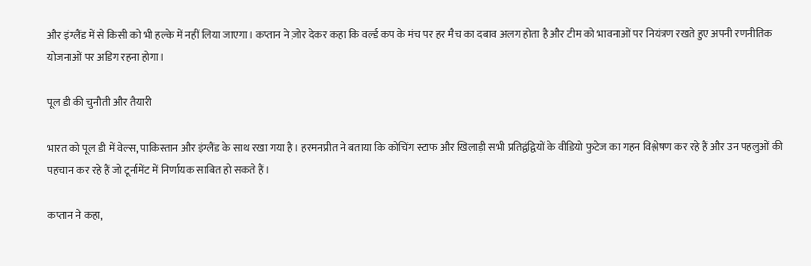और इंग्लैंड में से किसी को भी हल्के में नहीं लिया जाएगा। कप्तान ने ज़ोर देकर कहा कि वर्ल्ड कप के मंच पर हर मैच का दबाव अलग होता है और टीम को भावनाओं पर नियंत्रण रखते हुए अपनी रणनीतिक योजनाओं पर अडिग रहना होगा।

पूल डी की चुनौती और तैयारी

भारत को पूल डी में वेल्स, पाकिस्तान और इंग्लैंड के साथ रखा गया है। हरमनप्रीत ने बताया कि कोचिंग स्टाफ और खिलाड़ी सभी प्रतिद्वंद्वियों के वीडियो फुटेज का गहन विश्लेषण कर रहे हैं और उन पहलुओं की पहचान कर रहे हैं जो टूर्नामेंट में निर्णायक साबित हो सकते हैं।

कप्तान ने कहा,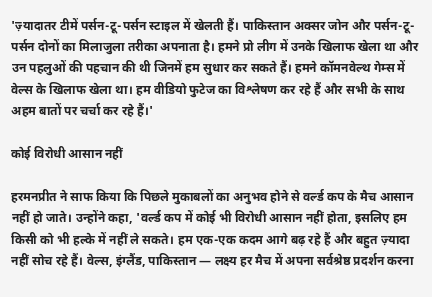'ज़्यादातर टीमें पर्सन-टू-पर्सन स्टाइल में खेलती हैं। पाकिस्तान अक्सर जोन और पर्सन-टू-पर्सन दोनों का मिलाजुला तरीका अपनाता है। हमने प्रो लीग में उनके खिलाफ खेला था और उन पहलुओं की पहचान की थी जिनमें हम सुधार कर सकते हैं। हमने कॉमनवेल्थ गेम्स में वेल्स के खिलाफ खेला था। हम वीडियो फुटेज का विश्लेषण कर रहे हैं और सभी के साथ अहम बातों पर चर्चा कर रहे हैं।'

कोई विरोधी आसान नहीं

हरमनप्रीत ने साफ किया कि पिछले मुकाबलों का अनुभव होने से वर्ल्ड कप के मैच आसान नहीं हो जाते। उन्होंने कहा, 'वर्ल्ड कप में कोई भी विरोधी आसान नहीं होता, इसलिए हम किसी को भी हल्के में नहीं ले सकते। हम एक-एक कदम आगे बढ़ रहे हैं और बहुत ज़्यादा नहीं सोच रहे हैं। वेल्स, इंग्लैंड, पाकिस्तान — लक्ष्य हर मैच में अपना सर्वश्रेष्ठ प्रदर्शन करना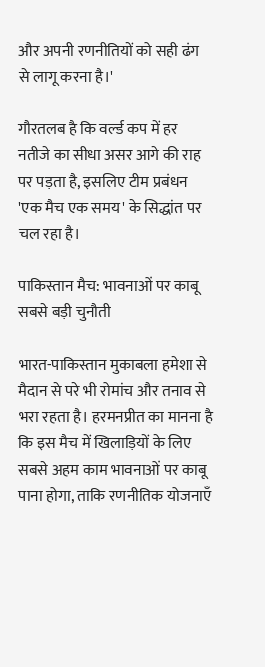और अपनी रणनीतियों को सही ढंग से लागू करना है।'

गौरतलब है कि वर्ल्ड कप में हर नतीजे का सीधा असर आगे की राह पर पड़ता है, इसलिए टीम प्रबंधन 'एक मैच एक समय' के सिद्धांत पर चल रहा है।

पाकिस्तान मैच: भावनाओं पर काबू सबसे बड़ी चुनौती

भारत-पाकिस्तान मुकाबला हमेशा से मैदान से परे भी रोमांच और तनाव से भरा रहता है। हरमनप्रीत का मानना है कि इस मैच में खिलाड़ियों के लिए सबसे अहम काम भावनाओं पर काबू पाना होगा, ताकि रणनीतिक योजनाएँ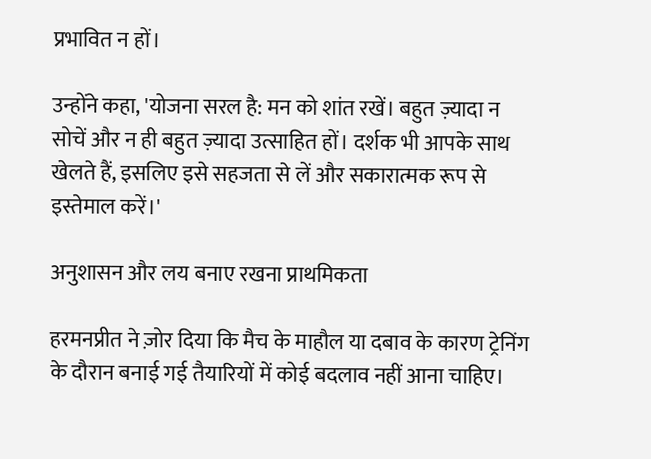प्रभावित न हों।

उन्होंने कहा, 'योजना सरल है: मन को शांत रखें। बहुत ज़्यादा न सोचें और न ही बहुत ज़्यादा उत्साहित हों। दर्शक भी आपके साथ खेलते हैं, इसलिए इसे सहजता से लें और सकारात्मक रूप से इस्तेमाल करें।'

अनुशासन और लय बनाए रखना प्राथमिकता

हरमनप्रीत ने ज़ोर दिया कि मैच के माहौल या दबाव के कारण ट्रेनिंग के दौरान बनाई गई तैयारियों में कोई बदलाव नहीं आना चाहिए।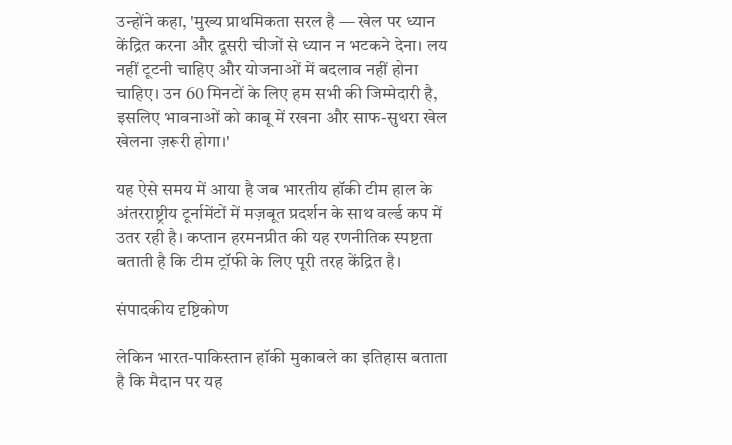उन्होंने कहा, 'मुख्य प्राथमिकता सरल है — खेल पर ध्यान केंद्रित करना और दूसरी चीजों से ध्यान न भटकने देना। लय नहीं टूटनी चाहिए और योजनाओं में बदलाव नहीं होना चाहिए। उन 60 मिनटों के लिए हम सभी की जिम्मेदारी है, इसलिए भावनाओं को काबू में रखना और साफ-सुथरा खेल खेलना ज़रूरी होगा।'

यह ऐसे समय में आया है जब भारतीय हॉकी टीम हाल के अंतरराष्ट्रीय टूर्नामेंटों में मज़बूत प्रदर्शन के साथ वर्ल्ड कप में उतर रही है। कप्तान हरमनप्रीत की यह रणनीतिक स्पष्टता बताती है कि टीम ट्रॉफी के लिए पूरी तरह केंद्रित है।

संपादकीय दृष्टिकोण

लेकिन भारत-पाकिस्तान हॉकी मुकाबले का इतिहास बताता है कि मैदान पर यह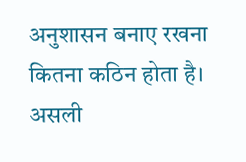अनुशासन बनाए रखना कितना कठिन होता है। असली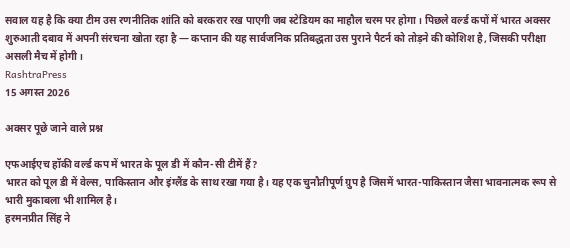सवाल यह है कि क्या टीम उस रणनीतिक शांति को बरकरार रख पाएगी जब स्टेडियम का माहौल चरम पर होगा। पिछले वर्ल्ड कपों में भारत अक्सर शुरुआती दबाव में अपनी संरचना खोता रहा है — कप्तान की यह सार्वजनिक प्रतिबद्धता उस पुराने पैटर्न को तोड़ने की कोशिश है, जिसकी परीक्षा असली मैच में होगी।
RashtraPress
15 अगस्त 2026

अक्सर पूछे जाने वाले प्रश्न

एफआईएच हॉकी वर्ल्ड कप में भारत के पूल डी में कौन-सी टीमें हैं?
भारत को पूल डी में वेल्स, पाकिस्तान और इंग्लैंड के साथ रखा गया है। यह एक चुनौतीपूर्ण ग्रुप है जिसमें भारत-पाकिस्तान जैसा भावनात्मक रूप से भारी मुकाबला भी शामिल है।
हरमनप्रीत सिंह ने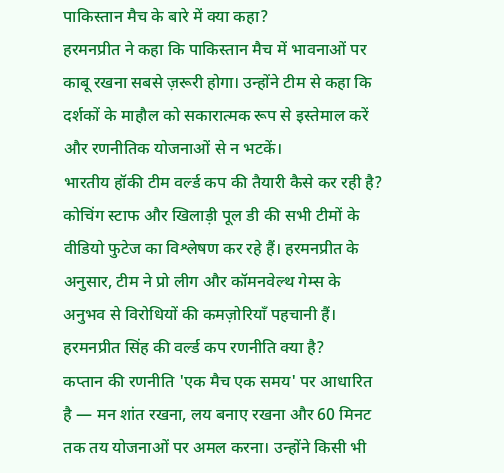पाकिस्तान मैच के बारे में क्या कहा?
हरमनप्रीत ने कहा कि पाकिस्तान मैच में भावनाओं पर काबू रखना सबसे ज़रूरी होगा। उन्होंने टीम से कहा कि दर्शकों के माहौल को सकारात्मक रूप से इस्तेमाल करें और रणनीतिक योजनाओं से न भटकें।
भारतीय हॉकी टीम वर्ल्ड कप की तैयारी कैसे कर रही है?
कोचिंग स्टाफ और खिलाड़ी पूल डी की सभी टीमों के वीडियो फुटेज का विश्लेषण कर रहे हैं। हरमनप्रीत के अनुसार, टीम ने प्रो लीग और कॉमनवेल्थ गेम्स के अनुभव से विरोधियों की कमज़ोरियाँ पहचानी हैं।
हरमनप्रीत सिंह की वर्ल्ड कप रणनीति क्या है?
कप्तान की रणनीति 'एक मैच एक समय' पर आधारित है — मन शांत रखना, लय बनाए रखना और 60 मिनट तक तय योजनाओं पर अमल करना। उन्होंने किसी भी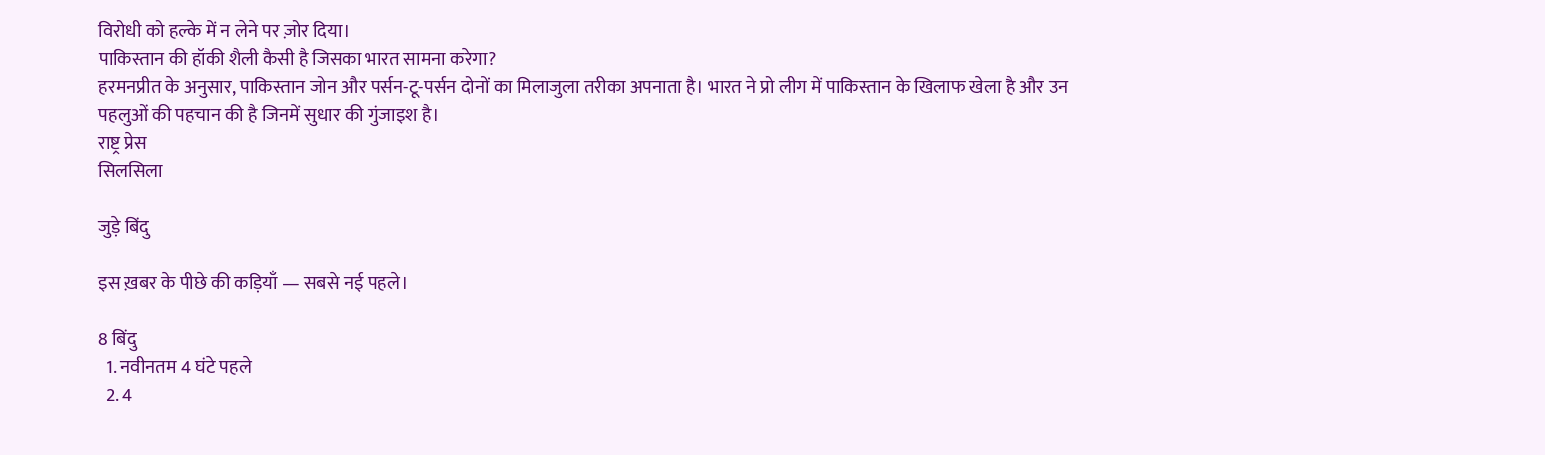विरोधी को हल्के में न लेने पर ज़ोर दिया।
पाकिस्तान की हॉकी शैली कैसी है जिसका भारत सामना करेगा?
हरमनप्रीत के अनुसार, पाकिस्तान जोन और पर्सन-टू-पर्सन दोनों का मिलाजुला तरीका अपनाता है। भारत ने प्रो लीग में पाकिस्तान के खिलाफ खेला है और उन पहलुओं की पहचान की है जिनमें सुधार की गुंजाइश है।
राष्ट्र प्रेस
सिलसिला

जुड़े बिंदु

इस ख़बर के पीछे की कड़ियाँ — सबसे नई पहले।

8 बिंदु
  1. नवीनतम 4 घंटे पहले
  2. 4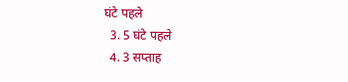घंटे पहले
  3. 5 घंटे पहले
  4. 3 सप्ताह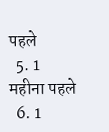पहले
  5. 1 महीना पहले
  6. 1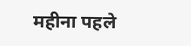महीना पहले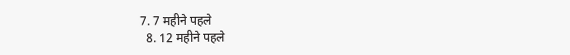7. 7 महीने पहले
  8. 12 महीने पहले